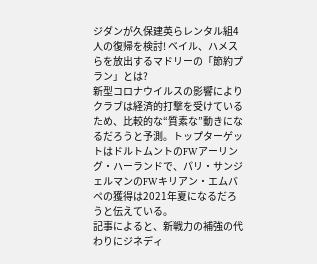ジダンが久保建英らレンタル組4人の復帰を検討! ベイル、ハメスらを放出するマドリーの「節約プラン」とは?
新型コロナウイルスの影響によりクラブは経済的打撃を受けているため、比較的な“質素な”動きになるだろうと予測。トップターゲットはドルトムントのFWアーリング・ハーランドで、パリ・サンジェルマンのFWキリアン・エムバペの獲得は2021年夏になるだろうと伝えている。
記事によると、新戦力の補強の代わりにジネディ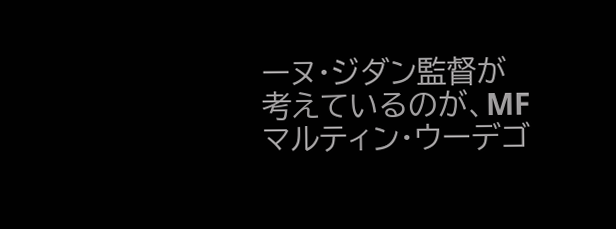ーヌ・ジダン監督が考えているのが、MFマルティン・ウーデゴ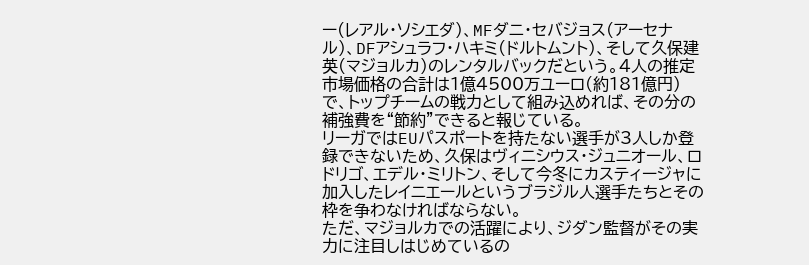ー(レアル・ソシエダ)、MFダニ・セバジョス(アーセナル)、DFアシュラフ・ハキミ(ドルトムント)、そして久保建英(マジョルカ)のレンタルバックだという。4人の推定市場価格の合計は1億4500万ユーロ(約181億円)で、トップチームの戦力として組み込めれば、その分の補強費を“節約”できると報じている。
リーガではEUパスポートを持たない選手が3人しか登録できないため、久保はヴィニシウス・ジュニオール、ロドリゴ、エデル・ミリトン、そして今冬にカスティージャに加入したレイニエールというブラジル人選手たちとその枠を争わなければならない。
ただ、マジョルカでの活躍により、ジダン監督がその実力に注目しはじめているの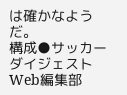は確かなようだ。
構成●サッカーダイジェストWeb編集部